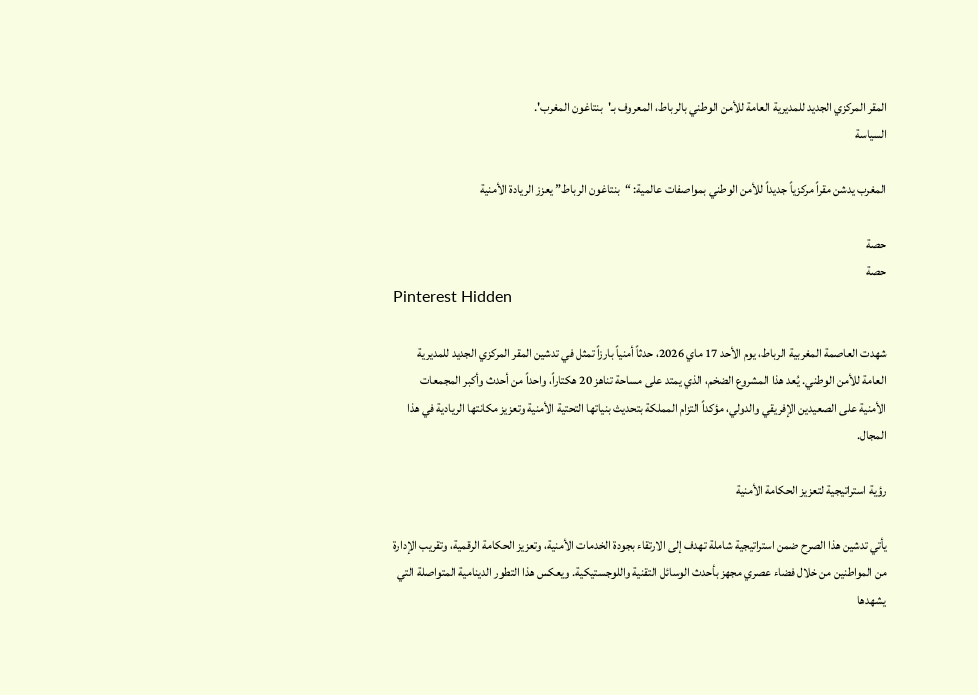المقر المركزي الجديد للمديرية العامة للأمن الوطني بالرباط، المعروف بـ'بنتاغون المغرب'.
السياسة

المغرب يدشن مقراً مركزياً جديداً للأمن الوطني بمواصفات عالمية: “بنتاغون الرباط” يعزز الريادة الأمنية

حصة
حصة
Pinterest Hidden

شهدت العاصمة المغربية الرباط، يوم الأحد 17 ماي 2026، حدثاً أمنياً بارزاً تمثل في تدشين المقر المركزي الجديد للمديرية العامة للأمن الوطني. يُعد هذا المشروع الضخم، الذي يمتد على مساحة تناهز 20 هكتاراً، واحداً من أحدث وأكبر المجمعات الأمنية على الصعيدين الإفريقي والدولي، مؤكداً التزام المملكة بتحديث بنياتها التحتية الأمنية وتعزيز مكانتها الريادية في هذا المجال.

رؤية استراتيجية لتعزيز الحكامة الأمنية

يأتي تدشين هذا الصرح ضمن استراتيجية شاملة تهدف إلى الارتقاء بجودة الخدمات الأمنية، وتعزيز الحكامة الرقمية، وتقريب الإدارة من المواطنين من خلال فضاء عصري مجهز بأحدث الوسائل التقنية واللوجستيكية. ويعكس هذا التطور الدينامية المتواصلة التي يشهدها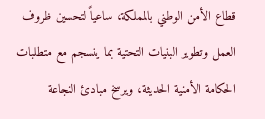قطاع الأمن الوطني بالمملكة، ساعياً لتحسين ظروف العمل وتطوير البنيات التحتية بما ينسجم مع متطلبات الحكامة الأمنية الحديثة، ويرسخ مبادئ النجاعة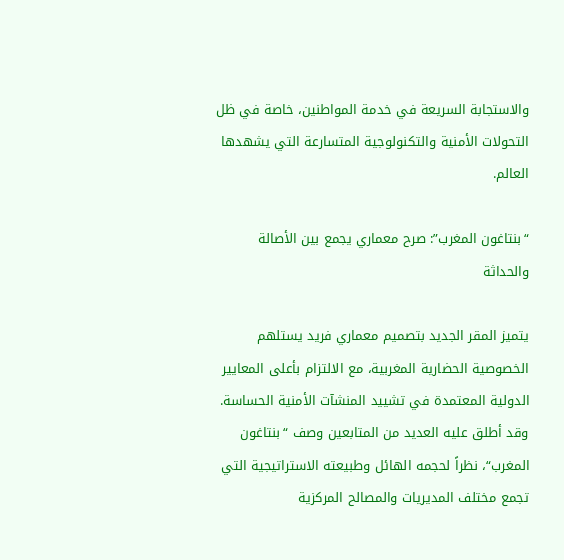والاستجابة السريعة في خدمة المواطنين، خاصة في ظل التحولات الأمنية والتكنولوجية المتسارعة التي يشهدها العالم.

“بنتاغون المغرب”: صرح معماري يجمع بين الأصالة والحداثة

يتميز المقر الجديد بتصميم معماري فريد يستلهم الخصوصية الحضارية المغربية، مع الالتزام بأعلى المعايير الدولية المعتمدة في تشييد المنشآت الأمنية الحساسة. وقد أطلق عليه العديد من المتابعين وصف “بنتاغون المغرب“، نظراً لحجمه الهائل وطبيعته الاستراتيجية التي تجمع مختلف المديريات والمصالح المركزية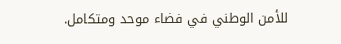للأمن الوطني في فضاء موحد ومتكامل.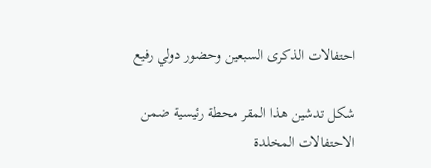احتفالات الذكرى السبعين وحضور دولي رفيع

شكل تدشين هذا المقر محطة رئيسية ضمن الاحتفالات المخلدة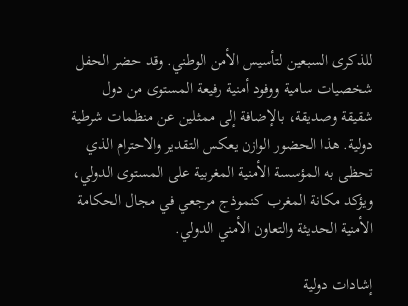للذكرى السبعين لتأسيس الأمن الوطني. وقد حضر الحفل شخصيات سامية ووفود أمنية رفيعة المستوى من دول شقيقة وصديقة، بالإضافة إلى ممثلين عن منظمات شرطية دولية. هذا الحضور الوازن يعكس التقدير والاحترام الذي تحظى به المؤسسة الأمنية المغربية على المستوى الدولي، ويؤكد مكانة المغرب كنموذج مرجعي في مجال الحكامة الأمنية الحديثة والتعاون الأمني الدولي.

إشادات دولية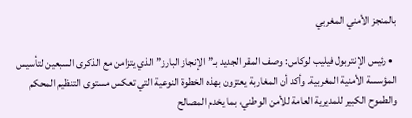بالمنجز الأمني المغربي

  • رئيس الإنتربول فيليب لوكاس: وصف المقر الجديد بـ”الإنجاز البارز” الذي يتزامن مع الذكرى السبعين لتأسيس المؤسسة الأمنية المغربية. وأكد أن المغاربة يعتزون بهذه الخطوة النوعية التي تعكس مستوى التنظيم المحكم والطموح الكبير للمديرية العامة للأمن الوطني، بما يخدم المصالح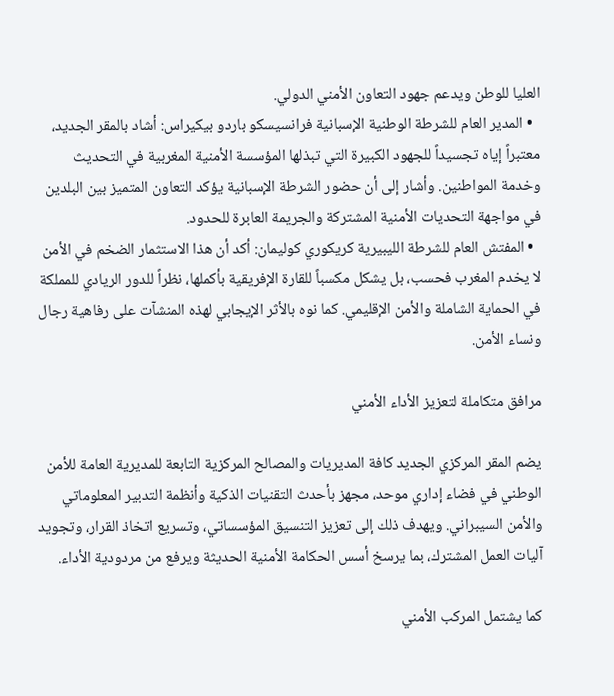العليا للوطن ويدعم جهود التعاون الأمني الدولي.
  • المدير العام للشرطة الوطنية الإسبانية فرانسيسكو باردو بيكيراس: أشاد بالمقر الجديد، معتبراً إياه تجسيداً للجهود الكبيرة التي تبذلها المؤسسة الأمنية المغربية في التحديث وخدمة المواطنين. وأشار إلى أن حضور الشرطة الإسبانية يؤكد التعاون المتميز بين البلدين في مواجهة التحديات الأمنية المشتركة والجريمة العابرة للحدود.
  • المفتش العام للشرطة الليبيرية كريكوري كوليمان: أكد أن هذا الاستثمار الضخم في الأمن لا يخدم المغرب فحسب، بل يشكل مكسباً للقارة الإفريقية بأكملها، نظراً للدور الريادي للمملكة في الحماية الشاملة والأمن الإقليمي. كما نوه بالأثر الإيجابي لهذه المنشآت على رفاهية رجال ونساء الأمن.

مرافق متكاملة لتعزيز الأداء الأمني

يضم المقر المركزي الجديد كافة المديريات والمصالح المركزية التابعة للمديرية العامة للأمن الوطني في فضاء إداري موحد، مجهز بأحدث التقنيات الذكية وأنظمة التدبير المعلوماتي والأمن السيبراني. ويهدف ذلك إلى تعزيز التنسيق المؤسساتي، وتسريع اتخاذ القرار، وتجويد آليات العمل المشترك، بما يرسخ أسس الحكامة الأمنية الحديثة ويرفع من مردودية الأداء.

كما يشتمل المركب الأمني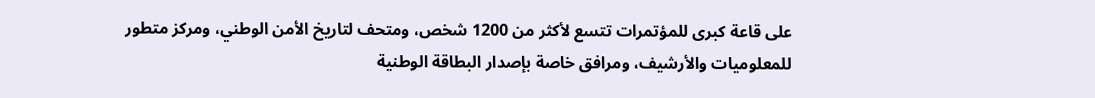على قاعة كبرى للمؤتمرات تتسع لأكثر من 1200 شخص، ومتحف لتاريخ الأمن الوطني، ومركز متطور للمعلوميات والأرشيف، ومرافق خاصة بإصدار البطاقة الوطنية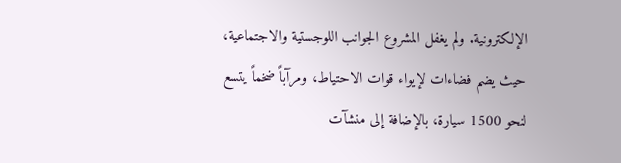الإلكترونية. ولم يغفل المشروع الجوانب اللوجستية والاجتماعية، حيث يضم فضاءات لإيواء قوات الاحتياط، ومرآباً ضخماً يتسع لنحو 1500 سيارة، بالإضافة إلى منشآت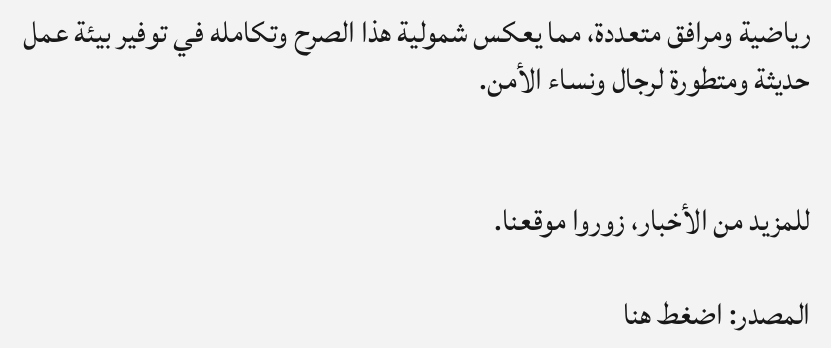رياضية ومرافق متعددة، مما يعكس شمولية هذا الصرح وتكامله في توفير بيئة عمل حديثة ومتطورة لرجال ونساء الأمن.


للمزيد من الأخبار، زوروا موقعنا.

المصدر: اضغط هنا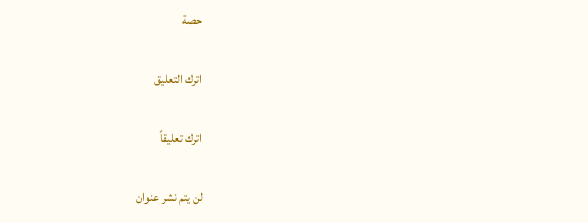حصة

اترك التعليق

اترك تعليقاً

لن يتم نشر عنوان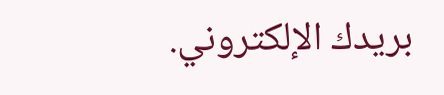بريدك الإلكتروني.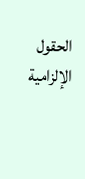الحقول الإلزامية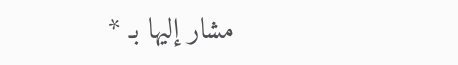مشار إليها بـ *